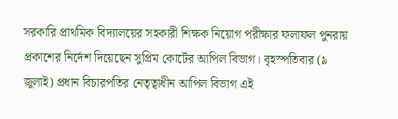সরকারি প্রাথমিক বিদ্যালয়ের সহকারী শিক্ষক নিয়োগ পরীক্ষার ফলাফল পুনরায় প্রকাশের নির্দেশ দিয়েছেন সুপ্রিম কোর্টের আপিল বিভাগ। বৃহস্পতিবার (৯ জুলাই) প্রধান বিচারপতির নেতৃত্বাধীন আপিল বিভাগ এই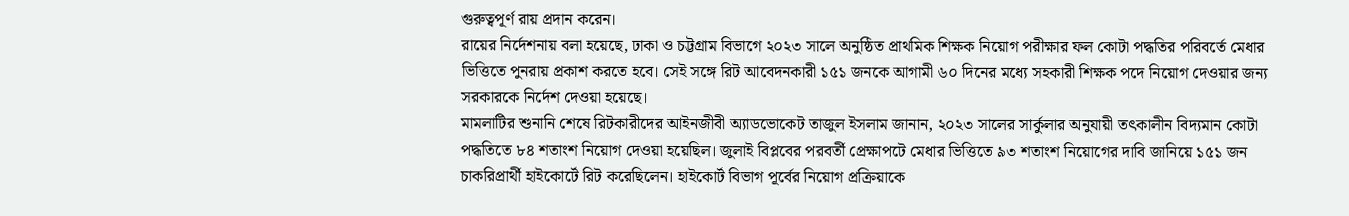গুরুত্বপূর্ণ রায় প্রদান করেন।
রায়ের নির্দেশনায় বলা হয়েছে, ঢাকা ও চট্টগ্রাম বিভাগে ২০২৩ সালে অনুষ্ঠিত প্রাথমিক শিক্ষক নিয়োগ পরীক্ষার ফল কোটা পদ্ধতির পরিবর্তে মেধার ভিত্তিতে পুনরায় প্রকাশ করতে হবে। সেই সঙ্গে রিট আবেদনকারী ১৫১ জনকে আগামী ৬০ দিনের মধ্যে সহকারী শিক্ষক পদে নিয়োগ দেওয়ার জন্য সরকারকে নির্দেশ দেওয়া হয়েছে।
মামলাটির শুনানি শেষে রিটকারীদের আইনজীবী অ্যাডভোকেট তাজুল ইসলাম জানান, ২০২৩ সালের সার্কুলার অনুযায়ী তৎকালীন বিদ্যমান কোটা পদ্ধতিতে ৮৪ শতাংশ নিয়োগ দেওয়া হয়েছিল। জুলাই বিপ্লবের পরবর্তী প্রেক্ষাপটে মেধার ভিত্তিতে ৯৩ শতাংশ নিয়োগের দাবি জানিয়ে ১৫১ জন চাকরিপ্রার্থী হাইকোর্টে রিট করেছিলেন। হাইকোর্ট বিভাগ পূর্বের নিয়োগ প্রক্রিয়াকে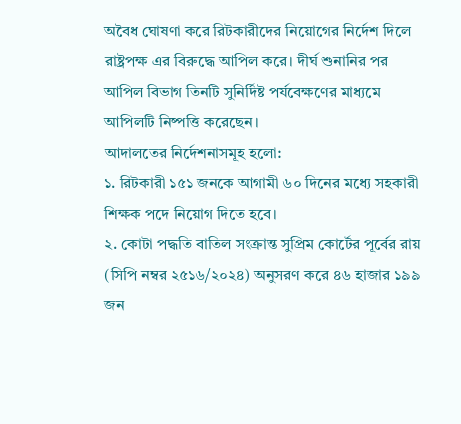অবৈধ ঘোষণা করে রিটকারীদের নিয়োগের নির্দেশ দিলে রাষ্ট্রপক্ষ এর বিরুদ্ধে আপিল করে। দীর্ঘ শুনানির পর আপিল বিভাগ তিনটি সুনির্দিষ্ট পর্যবেক্ষণের মাধ্যমে আপিলটি নিষ্পত্তি করেছেন।
আদালতের নির্দেশনাসমূহ হলো:
১. রিটকারী ১৫১ জনকে আগামী ৬০ দিনের মধ্যে সহকারী শিক্ষক পদে নিয়োগ দিতে হবে।
২. কোটা পদ্ধতি বাতিল সংক্রান্ত সুপ্রিম কোর্টের পূর্বের রায় (সিপি নম্বর ২৫১৬/২০২৪) অনুসরণ করে ৪৬ হাজার ১৯৯ জন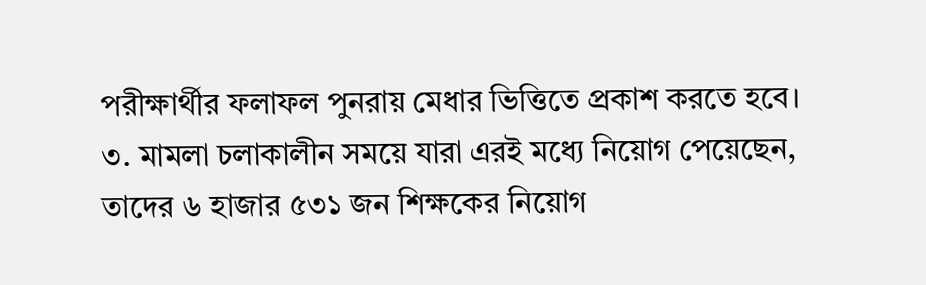পরীক্ষার্থীর ফলাফল পুনরায় মেধার ভিত্তিতে প্রকাশ করতে হবে।
৩. মামলা চলাকালীন সময়ে যারা এরই মধ্যে নিয়োগ পেয়েছেন, তাদের ৬ হাজার ৫৩১ জন শিক্ষকের নিয়োগ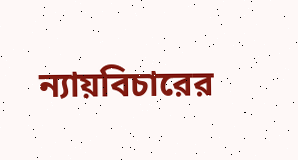ন্যায়বিচারের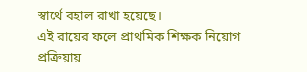স্বার্থে বহাল রাখা হয়েছে।
এই রায়ের ফলে প্রাথমিক শিক্ষক নিয়োগ প্রক্রিয়ায়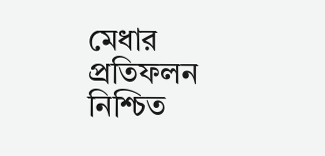মেধার প্রতিফলন নিশ্চিত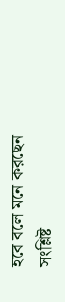হবে বলে মনে করছেন সংশ্লিষ্ট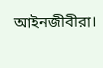আইনজীবীরা।